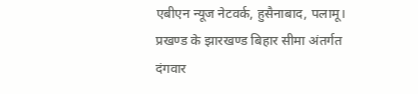एबीएन न्यूज नेटवर्क, हुसैनाबाद, पलामू। प्रखण्ड के झारखण्ड बिहार सीमा अंतर्गत दंगवार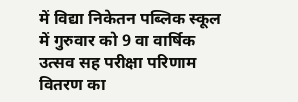में विद्या निकेतन पब्लिक स्कूल में गुरुवार को 9 वा वार्षिक उत्सव सह परीक्षा परिणाम वितरण का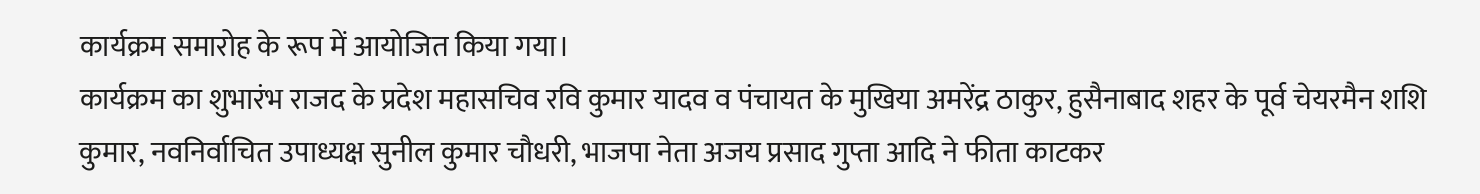कार्यक्रम समारोह के रूप में आयोजित किया गया।
कार्यक्रम का शुभारंभ राजद के प्रदेश महासचिव रवि कुमार यादव व पंचायत के मुखिया अमरेंद्र ठाकुर, हुसैनाबाद शहर के पूर्व चेयरमैन शशि कुमार, नवनिर्वाचित उपाध्यक्ष सुनील कुमार चौधरी, भाजपा नेता अजय प्रसाद गुप्ता आदि ने फीता काटकर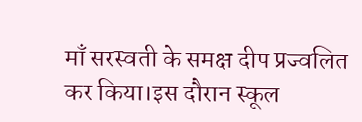माँ सरस्वती के समक्ष दीप प्रज्वलित कर किया।इस दौरान स्कूल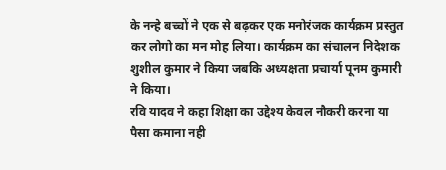के नन्हे बच्चों ने एक से बढ़कर एक मनोरंजक कार्यक्रम प्रस्तुत कर लोगो का मन मोह लिया। कार्यक्रम का संचालन निदेशक शुशील कुमार ने किया जबकि अध्यक्षता प्रचार्या पूनम कुमारी ने किया।
रवि यादव ने कहा शिक्षा का उद्देश्य केवल नौकरी करना या पैसा कमाना नही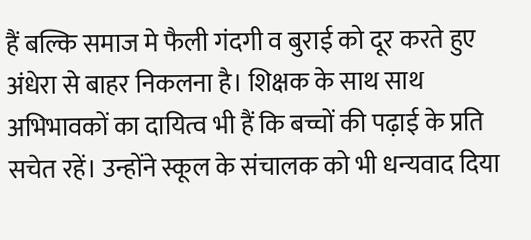हैं बल्कि समाज मे फैली गंदगी व बुराई को दूर करते हुए अंधेरा से बाहर निकलना है। शिक्षक के साथ साथ अभिभावकों का दायित्व भी हैं कि बच्चों की पढ़ाई के प्रति सचेत रहें। उन्होंने स्कूल के संचालक को भी धन्यवाद दिया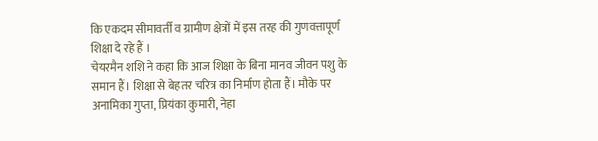कि एकदम सीमावर्ती व ग्रामीण क्षेत्रों में इस तरह की गुणवत्तापूर्ण शिक्षा दे रहे हैं ।
चेयरमैन शशि ने कहा कि आज शिक्षा के बिना मानव जीवन पशु के समान हैं। शिक्षा से बेहतर चरित्र का निर्माण होता हैं। मौके पर अनामिका गुप्ता, प्रियंका कुमारी, नेहा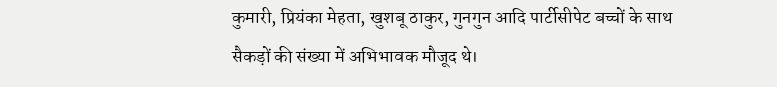कुमारी, प्रियंका मेहता, खुशबू ठाकुर, गुनगुन आदि पार्टीसीपेट बच्चों के साथ सैकड़ों की संख्या में अभिभावक मौजूद थे।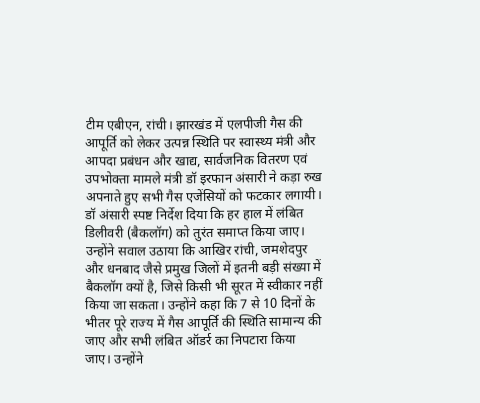टीम एबीएन, रांची। झारखंड में एलपीजी गैस की आपूर्ति को लेकर उत्पन्न स्थिति पर स्वास्थ्य मंत्री और आपदा प्रबंधन और खाद्य, सार्वजनिक वितरण एवं उपभोक्ता मामले मंत्री डॉ इरफान अंसारी ने कड़ा रुख अपनाते हुए सभी गैस एजेंसियों को फटकार लगायी।
डॉ अंसारी स्पष्ट निर्देश दिया कि हर हाल में लंबित डिलीवरी (बैकलॉग) को तुरंत समाप्त किया जाए। उन्होंने सवाल उठाया कि आखिर रांची, जमशेदपुर और धनबाद जैसे प्रमुख जिलों में इतनी बड़ी संख्या में बैकलॉग क्यों है, जिसे किसी भी सूरत में स्वीकार नहीं किया जा सकता। उन्होंने कहा कि 7 से 10 दिनों के भीतर पूरे राज्य में गैस आपूर्ति की स्थिति सामान्य की जाए और सभी लंबित ऑडर्र का निपटारा किया जाए। उन्होंने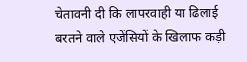चेतावनी दी कि लापरवाही या ढिलाई बरतने वाले एजेंसियों के खिलाफ कड़ी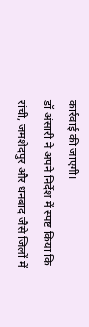कार्रवाई की जाएगी।
डॉ अंसारी ने अपने निर्देश में स्पष्ट किया कि रांची, जमशेदपुर और धनबाद जैसे जिलों में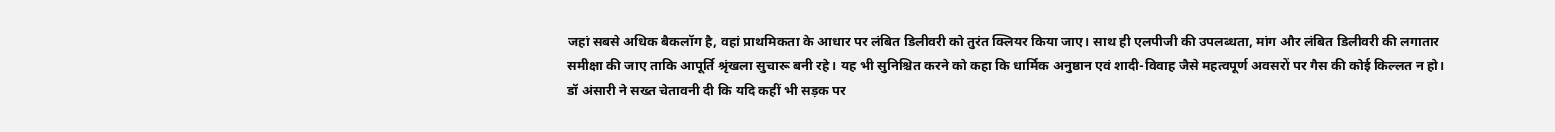जहां सबसे अधिक बैकलॉग है, वहां प्राथमिकता के आधार पर लंबित डिलीवरी को तुरंत क्लियर किया जाए। साथ ही एलपीजी की उपलब्धता, मांग और लंबित डिलीवरी की लगातार समीक्षा की जाए ताकि आपूर्ति श्रृंखला सुचारू बनी रहे। यह भी सुनिश्चित करने को कहा कि धार्मिक अनुष्ठान एवं शादी-विवाह जैसे महत्वपूर्ण अवसरों पर गैस की कोई किल्लत न हो।
डॉ अंसारी ने सख्त चेतावनी दी कि यदि कहीं भी सड़क पर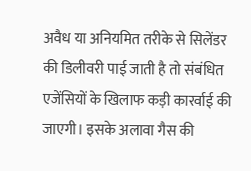अवैध या अनियमित तरीके से सिलेंडर की डिलीवरी पाई जाती है तो संबंधित एजेंसियों के खिलाफ कड़ी कारर्वाई की जाएगी। इसके अलावा गैस की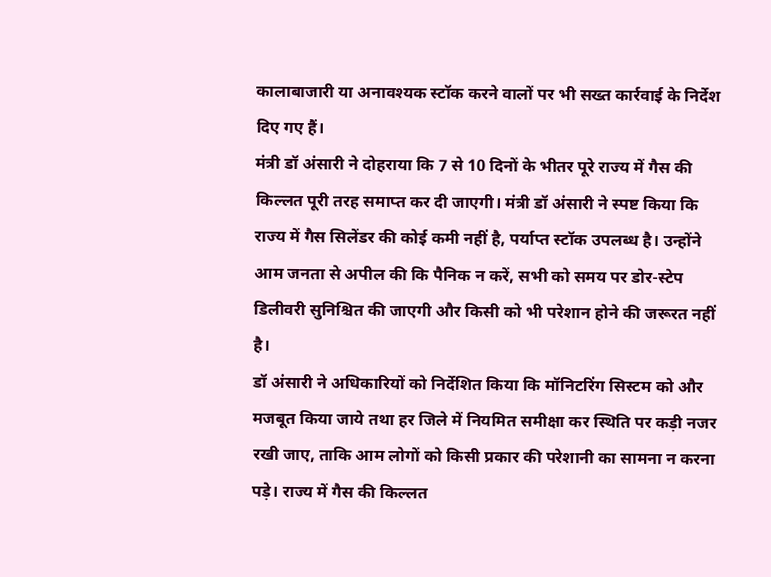कालाबाजारी या अनावश्यक स्टॉक करने वालों पर भी सख्त कार्रवाई के निर्देश दिए गए हैं।
मंत्री डॉ अंसारी ने दोहराया कि 7 से 10 दिनों के भीतर पूरे राज्य में गैस की किल्लत पूरी तरह समाप्त कर दी जाएगी। मंत्री डॉ अंसारी ने स्पष्ट किया कि राज्य में गैस सिलेंडर की कोई कमी नहीं है, पर्याप्त स्टॉक उपलब्ध है। उन्होंने आम जनता से अपील की कि पैनिक न करें, सभी को समय पर डोर-स्टेप डिलीवरी सुनिश्चित की जाएगी और किसी को भी परेशान होने की जरूरत नहीं है।
डॉ अंसारी ने अधिकारियों को निर्देशित किया कि मॉनिटरिंग सिस्टम को और मजबूत किया जाये तथा हर जिले में नियमित समीक्षा कर स्थिति पर कड़ी नजर रखी जाए, ताकि आम लोगों को किसी प्रकार की परेशानी का सामना न करना पड़े। राज्य में गैस की किल्लत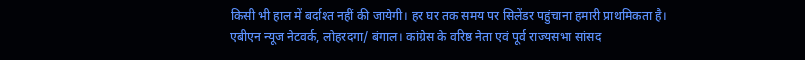किसी भी हाल में बर्दाश्त नहीं की जायेगी। हर घर तक समय पर सिलेंडर पहुंचाना हमारी प्राथमिकता है।
एबीएन न्यूज नेटवर्क, लोहरदगा/ बंगाल। कांग्रेस के वरिष्ठ नेता एवं पूर्व राज्यसभा सांसद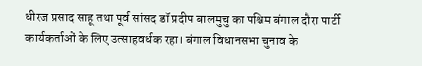धीरज प्रसाद साहू तथा पूर्व सांसद डॉ प्रदीप बालमुचु का पश्चिम बंगाल दौरा पार्टी कार्यकर्ताओं के लिए उत्साहवर्धक रहा। बंगाल विधानसभा चुनाव के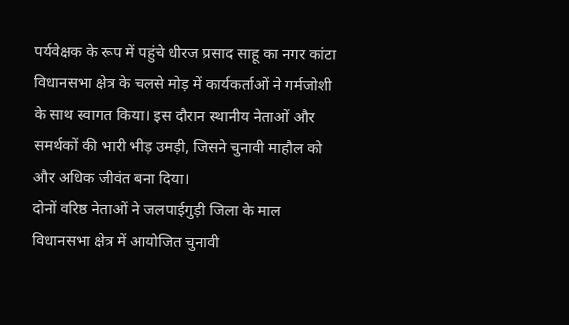पर्यवेक्षक के रूप में पहुंचे धीरज प्रसाद साहू का नगर कांटा विधानसभा क्षेत्र के चलसे मोड़ में कार्यकर्ताओं ने गर्मजोशी के साथ स्वागत किया। इस दौरान स्थानीय नेताओं और समर्थकों की भारी भीड़ उमड़ी, जिसने चुनावी माहौल को और अधिक जीवंत बना दिया।
दोनों वरिष्ठ नेताओं ने जलपाईगुड़ी जिला के माल विधानसभा क्षेत्र में आयोजित चुनावी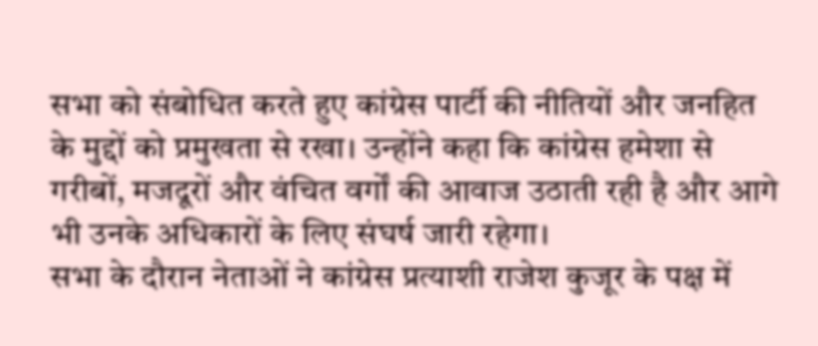सभा को संबोधित करते हुए कांग्रेस पार्टी की नीतियों और जनहित के मुद्दों को प्रमुखता से रखा। उन्होंने कहा कि कांग्रेस हमेशा से गरीबों, मजदूरों और वंचित वर्गों की आवाज उठाती रही है और आगे भी उनके अधिकारों के लिए संघर्ष जारी रहेगा।
सभा के दौरान नेताओं ने कांग्रेस प्रत्याशी राजेश कुजूर के पक्ष में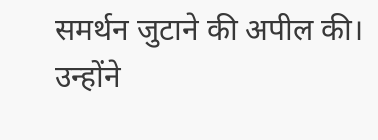समर्थन जुटाने की अपील की। उन्होंने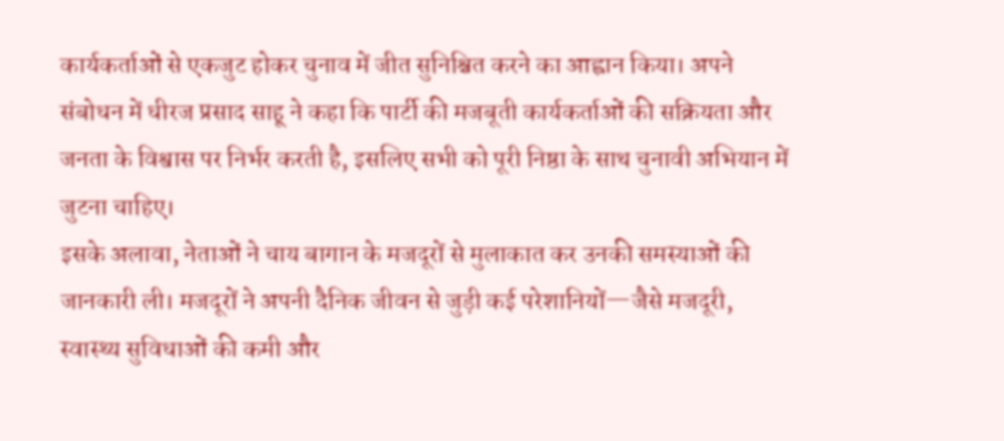कार्यकर्ताओं से एकजुट होकर चुनाव में जीत सुनिश्चित करने का आह्वान किया। अपने संबोधन में धीरज प्रसाद साहू ने कहा कि पार्टी की मजबूती कार्यकर्ताओं की सक्रियता और जनता के विश्वास पर निर्भर करती है, इसलिए सभी को पूरी निष्ठा के साथ चुनावी अभियान में जुटना चाहिए।
इसके अलावा, नेताओं ने चाय बागान के मजदूरों से मुलाकात कर उनकी समस्याओं की जानकारी ली। मजदूरों ने अपनी दैनिक जीवन से जुड़ी कई परेशानियों—जैसे मजदूरी, स्वास्थ्य सुविधाओं की कमी और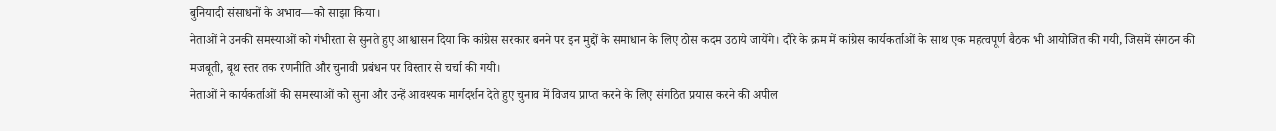बुनियादी संसाधनों के अभाव—को साझा किया।
नेताओं ने उनकी समस्याओं को गंभीरता से सुनते हुए आश्वासन दिया कि कांग्रेस सरकार बनने पर इन मुद्दों के समाधान के लिए ठोस कदम उठाये जायेंगे। दौरे के क्रम में कांग्रेस कार्यकर्ताओं के साथ एक महत्वपूर्ण बैठक भी आयोजित की गयी, जिसमें संगठन की मजबूती, बूथ स्तर तक रणनीति और चुनावी प्रबंधन पर विस्तार से चर्चा की गयी।
नेताओं ने कार्यकर्ताओं की समस्याओं को सुना और उन्हें आवश्यक मार्गदर्शन देते हुए चुनाव में विजय प्राप्त करने के लिए संगठित प्रयास करने की अपील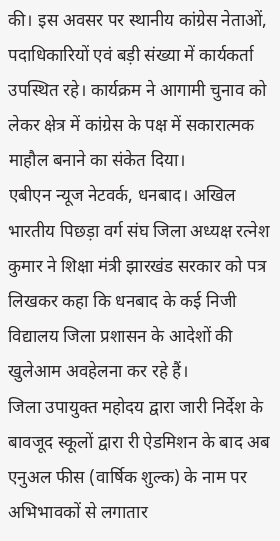की। इस अवसर पर स्थानीय कांग्रेस नेताओं, पदाधिकारियों एवं बड़ी संख्या में कार्यकर्ता उपस्थित रहे। कार्यक्रम ने आगामी चुनाव को लेकर क्षेत्र में कांग्रेस के पक्ष में सकारात्मक माहौल बनाने का संकेत दिया।
एबीएन न्यूज नेटवर्क, धनबाद। अखिल भारतीय पिछड़ा वर्ग संघ जिला अध्यक्ष रत्नेश कुमार ने शिक्षा मंत्री झारखंड सरकार को पत्र लिखकर कहा कि धनबाद के कई निजी विद्यालय जिला प्रशासन के आदेशों की खुलेआम अवहेलना कर रहे हैं।
जिला उपायुक्त महोदय द्वारा जारी निर्देश के बावजूद स्कूलों द्वारा री ऐडमिशन के बाद अब एनुअल फीस (वार्षिक शुल्क) के नाम पर अभिभावकों से लगातार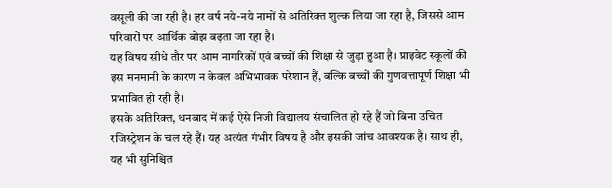वसूली की जा रही है। हर वर्ष नये-नये नामों से अतिरिक्त शुल्क लिया जा रहा है, जिससे आम परिवारों पर आर्थिक बोझ बढ़ता जा रहा है।
यह विषय सीधे तौर पर आम नागरिकों एवं बच्चों की शिक्षा से जुड़ा हुआ है। प्राइवेट स्कूलों की इस मनमानी के कारण न केवल अभिभावक परेशान हैं, बल्कि बच्चों की गुणवत्तापूर्ण शिक्षा भी प्रभावित हो रही है।
इसके अतिरिक्त, धनबाद में कई ऐसे निजी विद्यालय संचालित हो रहे हैं जो बिना उचित रजिस्ट्रेशन के चल रहे हैं। यह अत्यंत गंभीर विषय है और इसकी जांच आवश्यक है। साथ ही, यह भी सुनिश्चित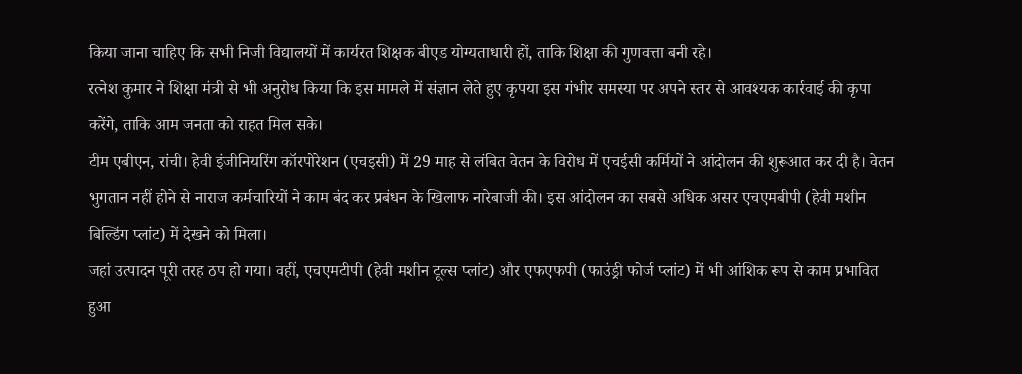किया जाना चाहिए कि सभी निजी विद्यालयों में कार्यरत शिक्षक बीएड योग्यताधारी हों, ताकि शिक्षा की गुणवत्ता बनी रहे।
रत्नेश कुमार ने शिक्षा मंत्री से भी अनुरोध किया कि इस मामले में संज्ञान लेते हुए कृपया इस गंभीर समस्या पर अपने स्तर से आवश्यक कार्रवाई की कृपा करेंगे, ताकि आम जनता को राहत मिल सके।
टीम एबीएन, रांची। हेवी इंजीनियरिंग कॉरपोरेशन (एचइसी) में 29 माह से लंबित वेतन के विरोध में एचईसी कर्मियों ने आंदोलन की शुरूआत कर दी है। वेतन भुगतान नहीं होने से नाराज कर्मचारियों ने काम बंद कर प्रबंधन के खिलाफ नारेबाजी की। इस आंदोलन का सबसे अधिक असर एचएमबीपी (हेवी मशीन बिल्डिंग प्लांट) में देखने को मिला।
जहां उत्पादन पूरी तरह ठप हो गया। वहीं, एचएमटीपी (हेवी मशीन टूल्स प्लांट) और एफएफपी (फाउंड्री फोर्ज प्लांट) में भी आंशिक रूप से काम प्रभावित हुआ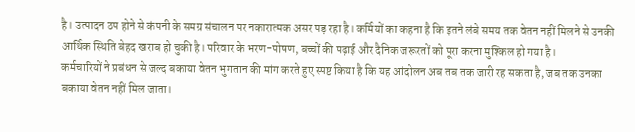है। उत्पादन ठप होने से कंपनी के समग्र संचालन पर नकारात्मक असर पड़ रहा है। कर्मियों का कहना है कि इतने लंबे समय तक वेतन नहीं मिलने से उनकी आर्थिक स्थिति बेहद खराब हो चुकी है। परिवार के भरण-पोषण, बच्चों की पढ़ाई और दैनिक जरूरतों को पूरा करना मुश्किल हो गया है।
कर्मचारियों ने प्रबंधन से जल्द बकाया वेतन भुगतान की मांग करते हुए स्पष्ट किया है कि यह आंदोलन अब तब तक जारी रह सकता है, जब तक उनका बकाया वेतन नहीं मिल जाता।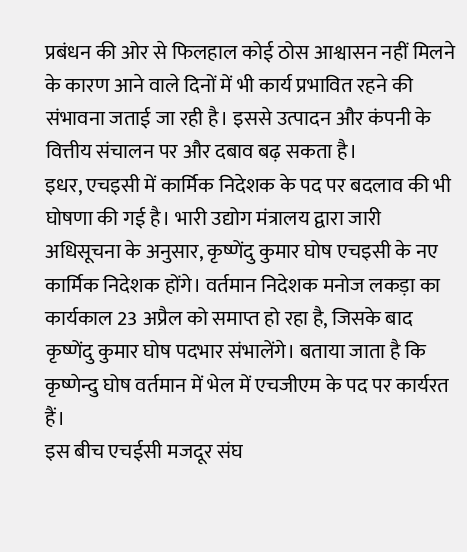प्रबंधन की ओर से फिलहाल कोई ठोस आश्वासन नहीं मिलने के कारण आने वाले दिनों में भी कार्य प्रभावित रहने की संभावना जताई जा रही है। इससे उत्पादन और कंपनी के वित्तीय संचालन पर और दबाव बढ़ सकता है।
इधर, एचइसी में कार्मिक निदेशक के पद पर बदलाव की भी घोषणा की गई है। भारी उद्योग मंत्रालय द्वारा जारी अधिसूचना के अनुसार, कृष्णेंदु कुमार घोष एचइसी के नए कार्मिक निदेशक होंगे। वर्तमान निदेशक मनोज लकड़ा का कार्यकाल 23 अप्रैल को समाप्त हो रहा है, जिसके बाद कृष्णेंदु कुमार घोष पदभार संभालेंगे। बताया जाता है कि कृष्णेन्दु घोष वर्तमान में भेल में एचजीएम के पद पर कार्यरत हैं।
इस बीच एचईसी मजदूर संघ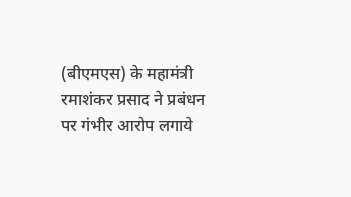(बीएमएस) के महामंत्री रमाशंकर प्रसाद ने प्रबंधन पर गंभीर आरोप लगाये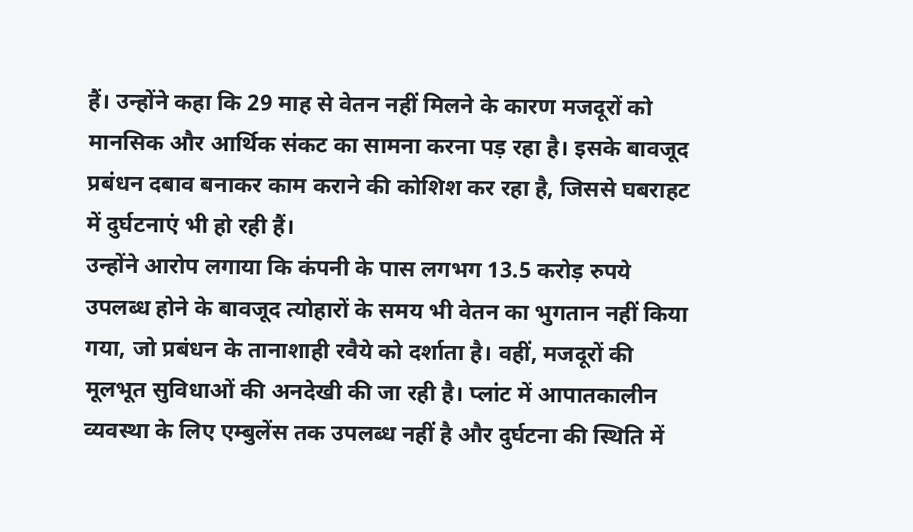हैं। उन्होंने कहा कि 29 माह से वेतन नहीं मिलने के कारण मजदूरों को मानसिक और आर्थिक संकट का सामना करना पड़ रहा है। इसके बावजूद प्रबंधन दबाव बनाकर काम कराने की कोशिश कर रहा है, जिससे घबराहट में दुर्घटनाएं भी हो रही हैं।
उन्होंने आरोप लगाया कि कंपनी के पास लगभग 13.5 करोड़ रुपये उपलब्ध होने के बावजूद त्योहारों के समय भी वेतन का भुगतान नहीं किया गया, जो प्रबंधन के तानाशाही रवैये को दर्शाता है। वहीं, मजदूरों की मूलभूत सुविधाओं की अनदेखी की जा रही है। प्लांट में आपातकालीन व्यवस्था के लिए एम्बुलेंस तक उपलब्ध नहीं है और दुर्घटना की स्थिति में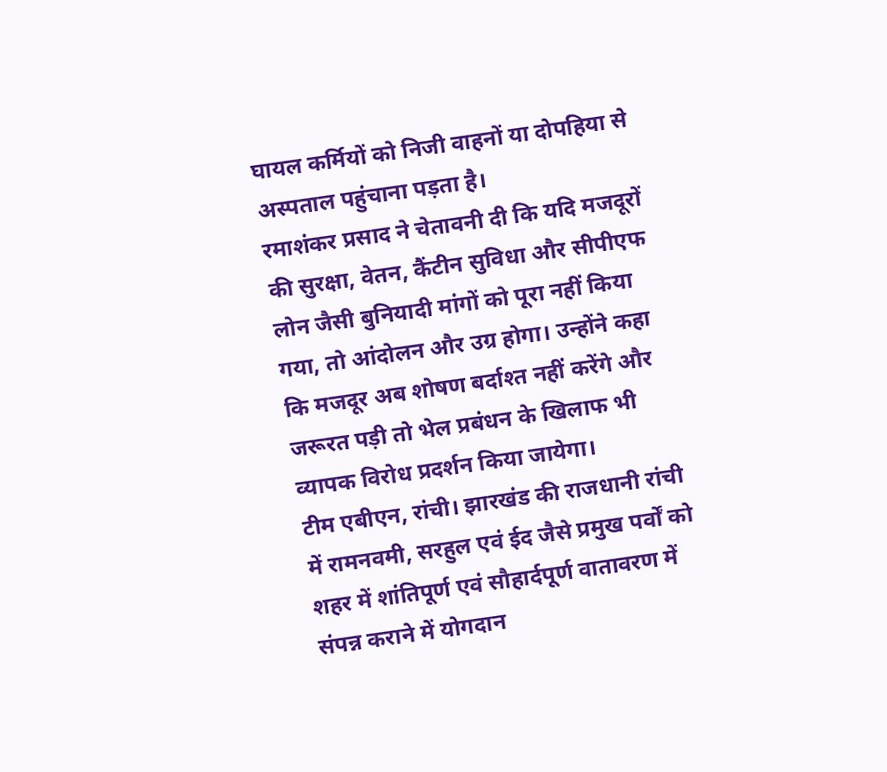घायल कर्मियों को निजी वाहनों या दोपहिया से अस्पताल पहुंचाना पड़ता है।
रमाशंकर प्रसाद ने चेतावनी दी कि यदि मजदूरों की सुरक्षा, वेतन, कैंटीन सुविधा और सीपीएफ लोन जैसी बुनियादी मांगों को पूरा नहीं किया गया, तो आंदोलन और उग्र होगा। उन्होंने कहा कि मजदूर अब शोषण बर्दाश्त नहीं करेंगे और जरूरत पड़ी तो भेल प्रबंधन के खिलाफ भी व्यापक विरोध प्रदर्शन किया जायेगा।
टीम एबीएन, रांची। झारखंड की राजधानी रांची में रामनवमी, सरहुल एवं ईद जैसे प्रमुख पर्वों को शहर में शांतिपूर्ण एवं सौहार्दपूर्ण वातावरण में संपन्न कराने में योगदान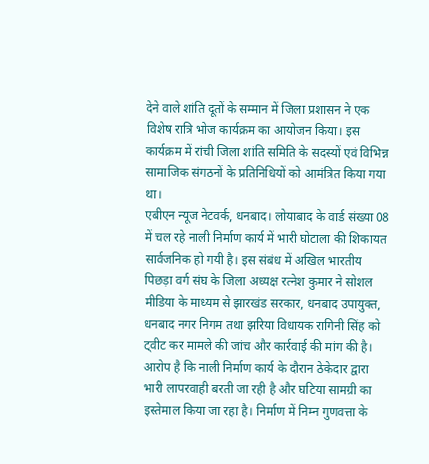देने वाले शांति दूतों के सम्मान में जिला प्रशासन ने एक विशेष रात्रि भोज कार्यक्रम का आयोजन किया। इस कार्यक्रम में रांची जिला शांति समिति के सदस्यों एवं विभिन्न सामाजिक संगठनों के प्रतिनिधियों को आमंत्रित किया गया था।
एबीएन न्यूज नेटवर्क, धनबाद। लोयाबाद के वार्ड संख्या 08 में चल रहे नाली निर्माण कार्य में भारी घोटाला की शिकायत सार्वजनिक हो गयी है। इस संबंध में अखिल भारतीय पिछड़ा वर्ग संघ के जिला अध्यक्ष रत्नेश कुमार ने सोशल मीडिया के माध्यम से झारखंड सरकार, धनबाद उपायुक्त, धनबाद नगर निगम तथा झरिया विधायक रागिनी सिंह को ट्वीट कर मामले की जांच और कार्रवाई की मांग की है।
आरोप है कि नाली निर्माण कार्य के दौरान ठेकेदार द्वारा भारी लापरवाही बरती जा रही है और घटिया सामग्री का इस्तेमाल किया जा रहा है। निर्माण में निम्न गुणवत्ता के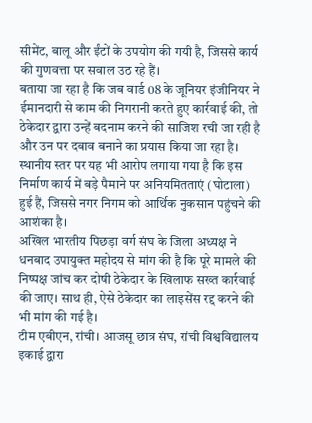सीमेंट, बालू और ईंटों के उपयोग की गयी है, जिससे कार्य की गुणवत्ता पर सवाल उठ रहे हैं।
बताया जा रहा है कि जब वार्ड 08 के जूनियर इंजीनियर ने ईमानदारी से काम की निगरानी करते हुए कार्रवाई की, तो ठेकेदार द्वारा उन्हें बदनाम करने की साजिश रची जा रही है और उन पर दबाव बनाने का प्रयास किया जा रहा है। स्थानीय स्तर पर यह भी आरोप लगाया गया है कि इस निर्माण कार्य में बड़े पैमाने पर अनियमितताएं (घोटाला) हुई हैं, जिससे नगर निगम को आर्थिक नुकसान पहुंचने की आशंका है।
अखिल भारतीय पिछड़ा वर्ग संघ के जिला अध्यक्ष ने धनबाद उपायुक्त महोदय से मांग की है कि पूरे मामले की निष्पक्ष जांच कर दोषी ठेकेदार के खिलाफ सख्त कार्रवाई की जाए। साथ ही, ऐसे ठेकेदार का लाइसेंस रद्द करने की भी मांग की गई है।
टीम एबीएन, रांची। आजसू छात्र संघ, रांची विश्वविद्यालय इकाई द्वारा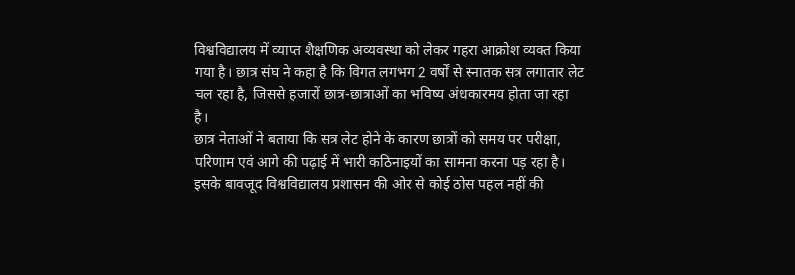विश्वविद्यालय में व्याप्त शैक्षणिक अव्यवस्था को लेकर गहरा आक्रोश व्यक्त किया गया है। छात्र संघ ने कहा है कि विगत लगभग 2 वर्षों से स्नातक सत्र लगातार लेट चल रहा है, जिससे हजारों छात्र-छात्राओं का भविष्य अंधकारमय होता जा रहा है।
छात्र नेताओं ने बताया कि सत्र लेट होने के कारण छात्रों को समय पर परीक्षा, परिणाम एवं आगे की पढ़ाई में भारी कठिनाइयों का सामना करना पड़ रहा है। इसके बावजूद विश्वविद्यालय प्रशासन की ओर से कोई ठोस पहल नहीं की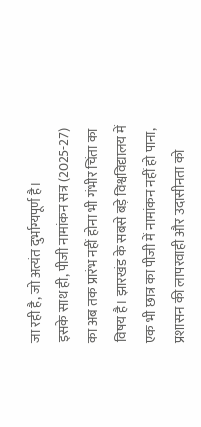जा रही है, जो अत्यंत दुर्भाग्यपूर्ण है।
इसके साथ ही, पीजी नामांकन सत्र (2025-27) का अब तक प्रारंभ नहीं होना भी गंभीर चिंता का विषय है। झारखंड के सबसे बड़े विश्वविद्यालय में एक भी छात्र का पीजी में नामांकन नहीं हो पाना, प्रशासन की लापरवाही और उदासीनता को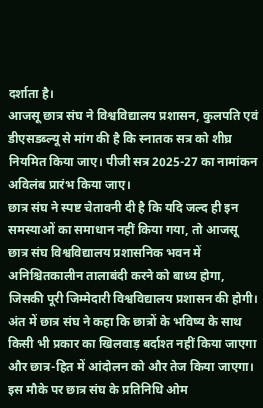दर्शाता है।
आजसू छात्र संघ ने विश्वविद्यालय प्रशासन, कुलपति एवं डीएसडब्ल्यू से मांग की है कि स्नातक सत्र को शीघ्र नियमित किया जाए। पीजी सत्र 2025-27 का नामांकन अविलंब प्रारंभ किया जाए।
छात्र संघ ने स्पष्ट चेतावनी दी है कि यदि जल्द ही इन समस्याओं का समाधान नहीं किया गया, तो आजसू छात्र संघ विश्वविद्यालय प्रशासनिक भवन में अनिश्चितकालीन तालाबंदी करने को बाध्य होगा, जिसकी पूरी जिम्मेदारी विश्वविद्यालय प्रशासन की होगी।
अंत में छात्र संघ ने कहा कि छात्रों के भविष्य के साथ किसी भी प्रकार का खिलवाड़ बर्दाश्त नहीं किया जाएगा और छात्र-हित में आंदोलन को और तेज किया जाएगा। इस मौके पर छात्र संघ के प्रतिनिधि ओम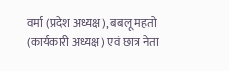वर्मा (प्रदेश अध्यक्ष), बबलू महतो (कार्यकारी अध्यक्ष) एवं छात्र नेता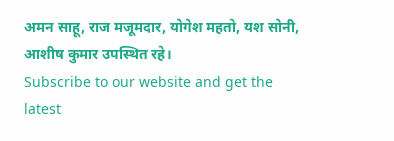अमन साहू, राज मजूमदार, योगेश महतो, यश सोनी, आशीष कुमार उपस्थित रहे।
Subscribe to our website and get the latest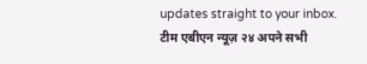updates straight to your inbox.
टीम एबीएन न्यूज़ २४ अपने सभी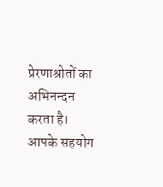प्रेरणाश्रोतों का अभिनन्दन करता है। आपके सहयोग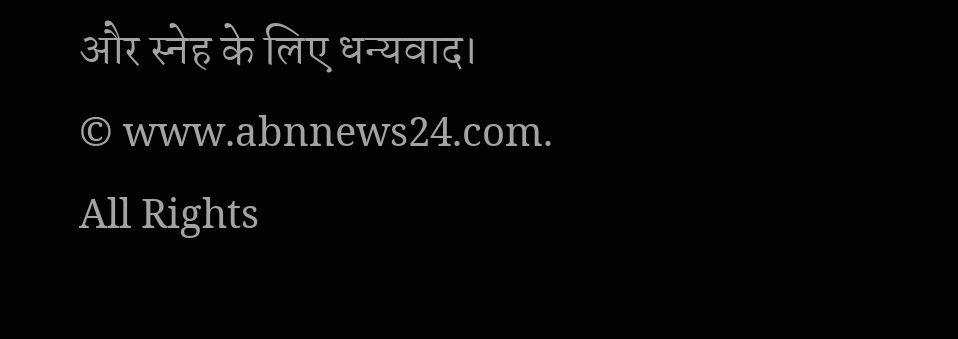और स्नेह के लिए धन्यवाद।
© www.abnnews24.com. All Rights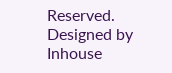Reserved. Designed by Inhouse